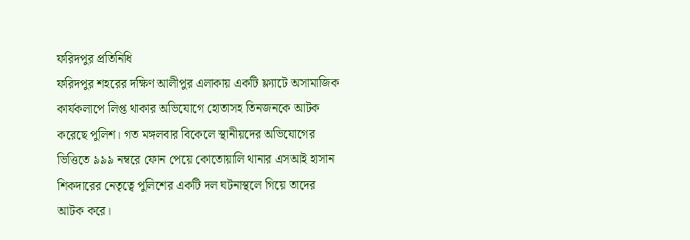ফরিদপুর প্রতিনিধি
ফরিদপুর শহরের দক্ষিণ আলীপুর এলাকায় একটি ফ্ল্যাটে অসামাজিক কার্যকলাপে লিপ্ত থাকার অভিযোগে হোতাসহ তিনজনকে আটক করেছে পুলিশ। গত মঙ্গলবার বিকেলে স্থানীয়দের অভিযোগের ভিত্তিতে ৯৯৯ নম্বরে ফোন পেয়ে কোতোয়ালি থানার এসআই হাসান শিকদারের নেতৃত্বে পুলিশের একটি দল ঘটনাস্থলে গিয়ে তাদের আটক করে।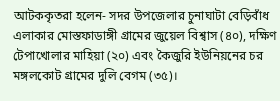আটককৃতরা হলেন- সদর উপজেলার চুনাঘাটা বেড়িবাঁধ এলাকার মোস্তফাডাঙ্গী গ্রামের জুয়েল বিশ্বাস (৪০), দক্ষিণ টেপাখোলার মাহিয়া (২০) এবং কৈজুরি ইউনিয়নের চর মঙ্গলকোট গ্রামের দুলি বেগম (৩৫)।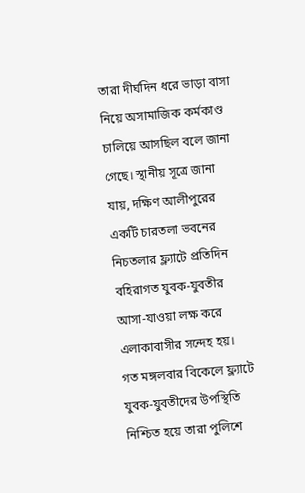তারা দীর্ঘদিন ধরে ভাড়া বাসা নিয়ে অসামাজিক কর্মকাণ্ড চালিয়ে আসছিল বলে জানা গেছে। স্থানীয় সূত্রে জানা যায়, দক্ষিণ আলীপুরের একটি চারতলা ভবনের নিচতলার ফ্ল্যাটে প্রতিদিন বহিরাগত যুবক-যুবতীর আসা-যাওয়া লক্ষ করে এলাকাবাসীর সন্দেহ হয়। গত মঙ্গলবার বিকেলে ফ্ল্যাটে যুবক-যুবতীদের উপস্থিতি নিশ্চিত হয়ে তারা পুলিশে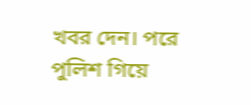খবর দেন। পরে পুলিশ গিয়ে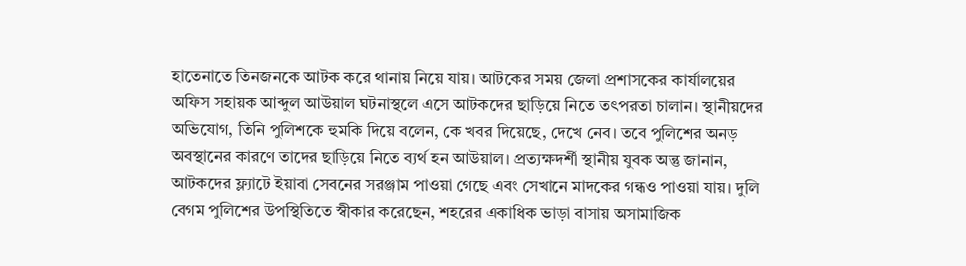হাতেনাতে তিনজনকে আটক করে থানায় নিয়ে যায়। আটকের সময় জেলা প্রশাসকের কার্যালয়ের অফিস সহায়ক আব্দুল আউয়াল ঘটনাস্থলে এসে আটকদের ছাড়িয়ে নিতে তৎপরতা চালান। স্থানীয়দের অভিযোগ, তিনি পুলিশকে হুমকি দিয়ে বলেন, কে খবর দিয়েছে, দেখে নেব। তবে পুলিশের অনড় অবস্থানের কারণে তাদের ছাড়িয়ে নিতে ব্যর্থ হন আউয়াল। প্রত্যক্ষদর্শী স্থানীয় যুবক অন্তু জানান, আটকদের ফ্ল্যাটে ইয়াবা সেবনের সরঞ্জাম পাওয়া গেছে এবং সেখানে মাদকের গন্ধও পাওয়া যায়। দুলি বেগম পুলিশের উপস্থিতিতে স্বীকার করেছেন, শহরের একাধিক ভাড়া বাসায় অসামাজিক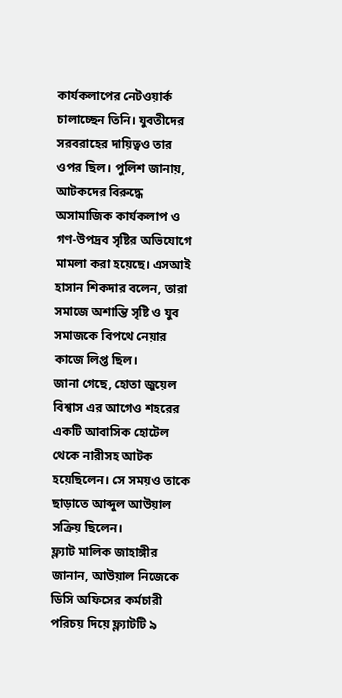কার্যকলাপের নেটওয়ার্ক চালাচ্ছেন তিনি। যুবতীদের সরবরাহের দায়িত্বও তার ওপর ছিল। পুলিশ জানায়, আটকদের বিরুদ্ধে অসামাজিক কার্যকলাপ ও গণ-উপদ্রব সৃষ্টির অভিযোগে মামলা করা হয়েছে। এসআই হাসান শিকদার বলেন, তারা সমাজে অশান্তি সৃষ্টি ও যুব সমাজকে বিপথে নেয়ার কাজে লিপ্ত ছিল।
জানা গেছে, হোতা জুয়েল বিশ্বাস এর আগেও শহরের একটি আবাসিক হোটেল থেকে নারীসহ আটক হয়েছিলেন। সে সময়ও তাকে ছাড়াতে আব্দুল আউয়াল সক্রিয় ছিলেন।
ফ্ল্যাট মালিক জাহাঙ্গীর জানান, আউয়াল নিজেকে ডিসি অফিসের কর্মচারী পরিচয় দিয়ে ফ্ল্যাটটি ৯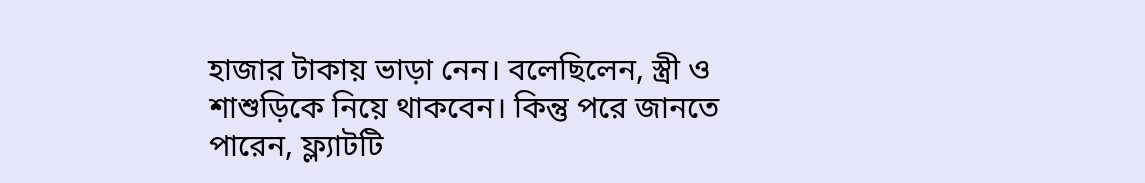হাজার টাকায় ভাড়া নেন। বলেছিলেন, স্ত্রী ও শাশুড়িকে নিয়ে থাকবেন। কিন্তু পরে জানতে পারেন, ফ্ল্যাটটি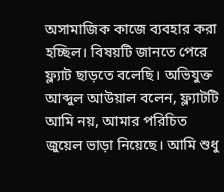অসামাজিক কাজে ব্যবহার করা হচ্ছিল। বিষয়টি জানতে পেরে ফ্ল্যাট ছাড়তে বলেছি। অভিযুক্ত আব্দুল আউয়াল বলেন, ফ্ল্যাটটি আমি নয়, আমার পরিচিত জুয়েল ভাড়া নিয়েছে। আমি শুধু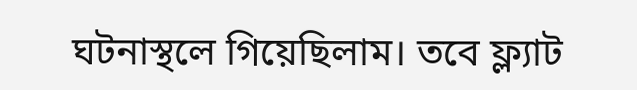ঘটনাস্থলে গিয়েছিলাম। তবে ফ্ল্যাট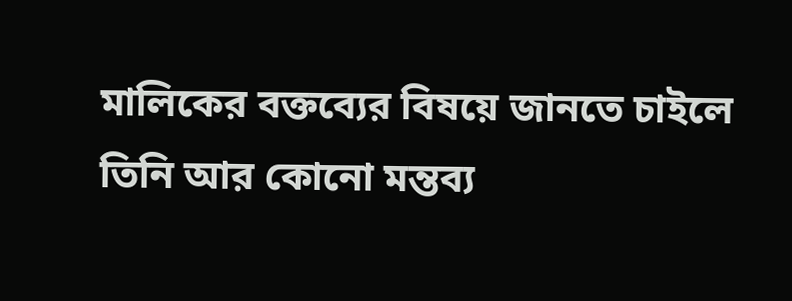মালিকের বক্তব্যের বিষয়ে জানতে চাইলে তিনি আর কোনো মন্তব্য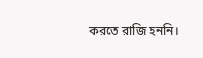করতে রাজি হননি।